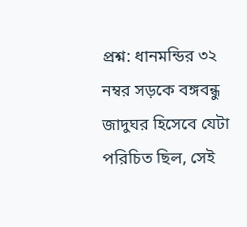প্রশ্ন: ধানমন্ডির ৩২ নম্বর সড়কে বঙ্গবন্ধু জাদুঘর হিসেবে যেটা পরিচিত ছিল, সেই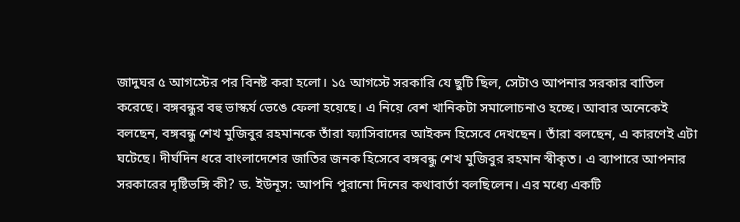জাদুঘর ৫ আগস্টের পর বিনষ্ট করা হলো। ১৫ আগস্টে সরকারি যে ছুটি ছিল, সেটাও আপনার সরকার বাতিল করেছে। বঙ্গবন্ধুর বহু ভাস্কর্য ভেঙে ফেলা হয়েছে। এ নিয়ে বেশ খানিকটা সমালোচনাও হচ্ছে। আবার অনেকেই বলছেন, বঙ্গবন্ধু শেখ মুজিবুর রহমানকে তাঁরা ফ্যাসিবাদের আইকন হিসেবে দেখছেন। তাঁরা বলছেন, এ কারণেই এটা ঘটেছে। দীর্ঘদিন ধরে বাংলাদেশের জাতির জনক হিসেবে বঙ্গবন্ধু শেখ মুজিবুর রহমান স্বীকৃত। এ ব্যাপারে আপনার সরকারের দৃষ্টিভঙ্গি কী? ড. ইউনূস: আপনি পুরানো দিনের কথাবার্তা বলছিলেন। এর মধ্যে একটি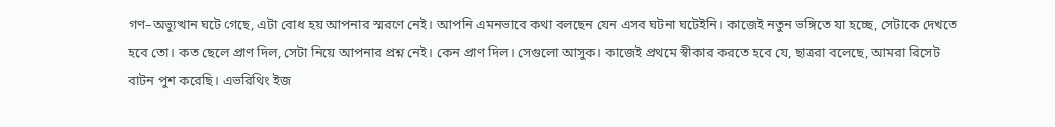গণ–অভ্যুত্থান ঘটে গেছে, এটা বোধ হয় আপনার স্মরণে নেই। আপনি এমনভাবে কথা বলছেন যেন এসব ঘটনা ঘটেইনি। কাজেই নতুন ভঙ্গিতে যা হচ্ছে, সেটাকে দেখতে হবে তো। কত ছেলে প্রাণ দিল, সেটা নিয়ে আপনার প্রশ্ন নেই। কেন প্রাণ দিল। সেগুলো আসুক। কাজেই প্রথমে স্বীকার করতে হবে যে, ছাত্ররা বলেছে, আমরা রিসেট বাটন পুশ করেছি। এভরিথিং ইজ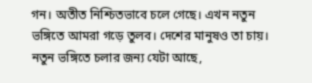গন। অতীত নিশ্চিতভাবে চলে গেছে। এখন নতুন ভঙ্গিতে আমরা গড়ে তুলব। দেশের মানুষও তা চায়। নতুন ভঙ্গিতে চলার জন্য যেটা আছে,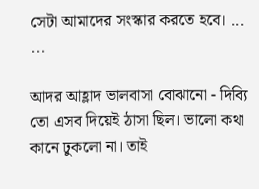সেটা আমাদের সংস্কার করতে হবে। ... ...

আদর আহ্লাদ ভালবাসা বোঝানো - দিব্যি তো এসব দিয়েই ঠাসা ছিল। ভালো কথা কানে ঢুকলো না। তাই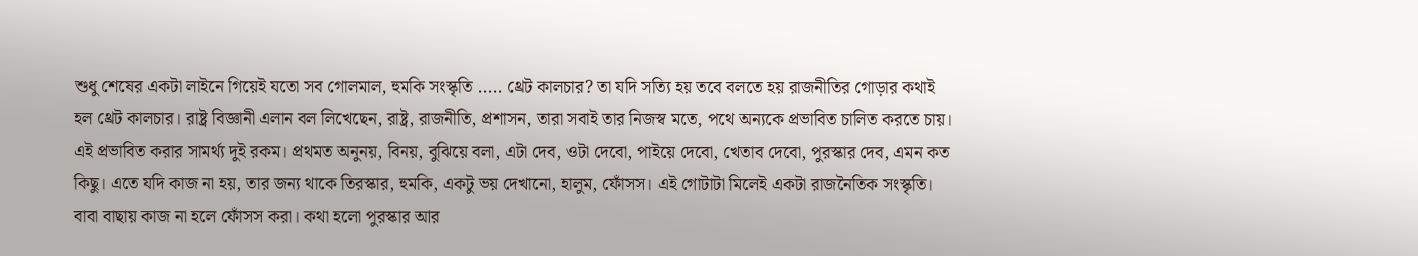শুধু শেষের একটা লাইনে গিয়েই যতো সব গোলমাল, হুমকি সংস্কৃতি ..... থ্রেট কালচার? তা যদি সত্যি হয় তবে বলতে হয় রাজনীতির গোড়ার কথাই হল থ্রেট কালচার। রাষ্ট্র বিজ্ঞানী এলান বল লিখেছেন, রাষ্ট্র, রাজনীতি, প্রশাসন, তারা সবাই তার নিজস্ব মতে, পথে অন্যকে প্রভাবিত চালিত করতে চায়। এই প্রভাবিত করার সামর্থ্য দুই রকম। প্রথমত অনুনয়, বিনয়, বুঝিয়ে বলা, এটা দেব, ওটা দেবো, পাইয়ে দেবো, খেতাব দেবো, পুরস্কার দেব, এমন কত কিছু। এতে যদি কাজ না হয়, তার জন্য থাকে তিরস্কার, হুমকি, একটু ভয় দেখানো, হালুম, ফোঁসস। এই গোটাটা মিলেই একটা রাজনৈতিক সংস্কৃতি। বাবা বাছায় কাজ না হলে ফোঁসস করা। কথা হলো পুরস্কার আর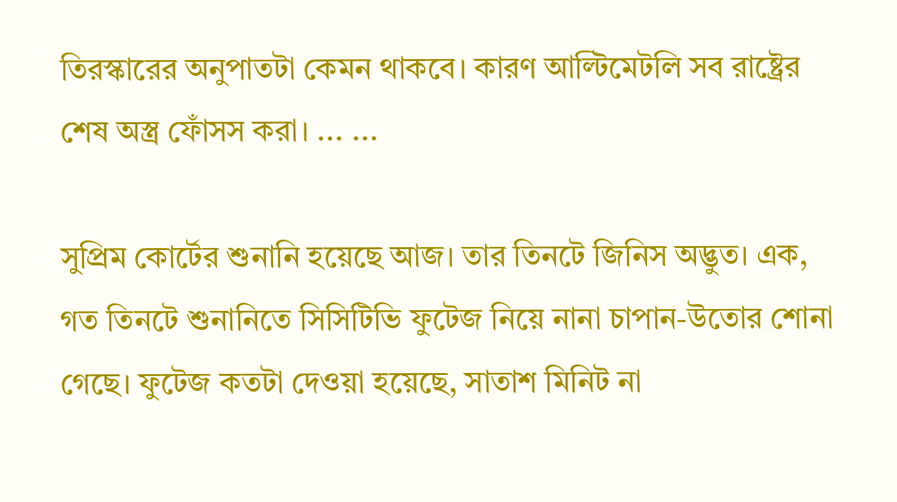তিরস্কারের অনুপাতটা কেমন থাকবে। কারণ আল্টিমেটলি সব রাষ্ট্রের শেষ অস্ত্র ফোঁসস করা। ... ...

সুপ্রিম কোর্টের শুনানি হয়েছে আজ। তার তিনটে জিনিস অদ্ভুত। এক, গত তিনটে শুনানিতে সিসিটিভি ফুটেজ নিয়ে নানা চাপান-উতোর শোনা গেছে। ফুটেজ কতটা দেওয়া হয়েছে, সাতাশ মিনিট না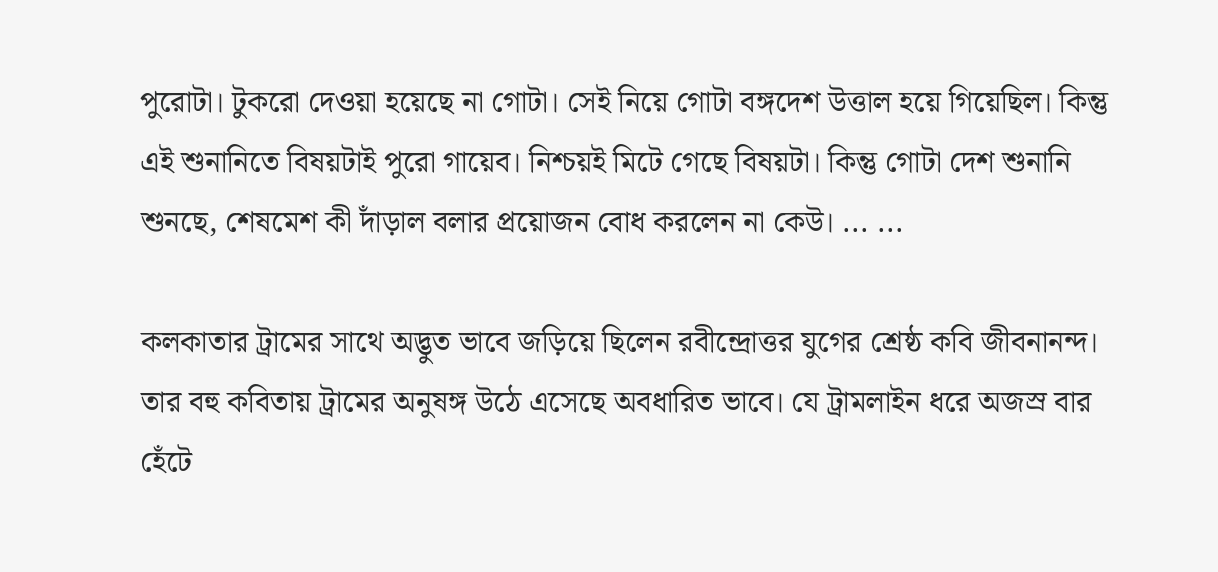পুরোটা। টুকরো দেওয়া হয়েছে না গোটা। সেই নিয়ে গোটা বঙ্গদেশ উত্তাল হয়ে গিয়েছিল। কিন্তু এই শুনানিতে বিষয়টাই পুরো গায়েব। নিশ্চয়ই মিটে গেছে বিষয়টা। কিন্তু গোটা দেশ শুনানি শুনছে, শেষমেশ কী দাঁড়াল বলার প্রয়োজন বোধ করলেন না কেউ। ... ...

কলকাতার ট্রামের সাথে অদ্ভুত ভাবে জড়িয়ে ছিলেন রবীন্দ্রোত্তর যুগের শ্রেষ্ঠ কবি জীবনানন্দ। তার বহু কবিতায় ট্রামের অনুষঙ্গ উঠে এসেছে অবধারিত ভাবে। যে ট্রামলাইন ধরে অজস্র বার হেঁটে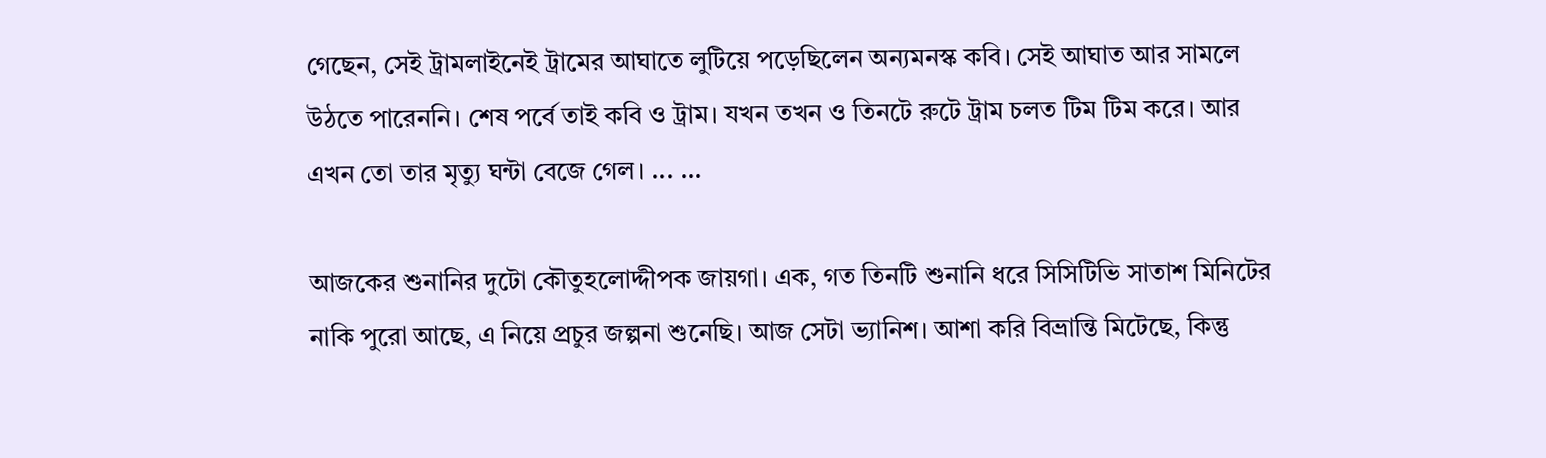গেছেন, সেই ট্রামলাইনেই ট্রামের আঘাতে লুটিয়ে পড়েছিলেন অন্যমনস্ক কবি। সেই আঘাত আর সামলে উঠতে পারেননি। শেষ পর্বে তাই কবি ও ট্রাম। যখন তখন ও তিনটে রুটে ট্রাম চলত টিম টিম করে। আর এখন তো তার মৃত্যু ঘন্টা বেজে গেল। ... ...

আজকের শুনানির দুটো কৌতুহলোদ্দীপক জায়গা। এক, গত তিনটি শুনানি ধরে সিসিটিভি সাতাশ মিনিটের নাকি পুরো আছে, এ নিয়ে প্রচুর জল্পনা শুনেছি। আজ সেটা ভ্যানিশ। আশা করি বিভ্রান্তি মিটেছে, কিন্তু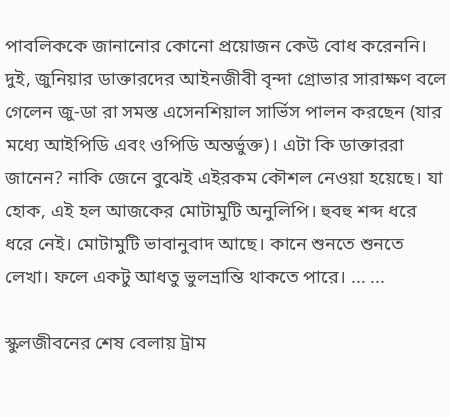পাবলিককে জানানোর কোনো প্রয়োজন কেউ বোধ করেননি। দুই, জুনিয়ার ডাক্তারদের আইনজীবী বৃন্দা গ্রোভার সারাক্ষণ বলে গেলেন জু-ডা রা সমস্ত এসেনশিয়াল সার্ভিস পালন করছেন (যার মধ্যে আইপিডি এবং ওপিডি অন্তর্ভুক্ত)। এটা কি ডাক্তাররা জানেন? নাকি জেনে বুঝেই এইরকম কৌশল নেওয়া হয়েছে। যা হোক, এই হল আজকের মোটামুটি অনুলিপি। হুবহু শব্দ ধরে ধরে নেই। মোটামুটি ভাবানুবাদ আছে। কানে শুনতে শুনতে লেখা। ফলে একটু আধতু ভুলভ্রান্তি থাকতে পারে। ... ...

স্কুলজীবনের শেষ বেলায় ট্রাম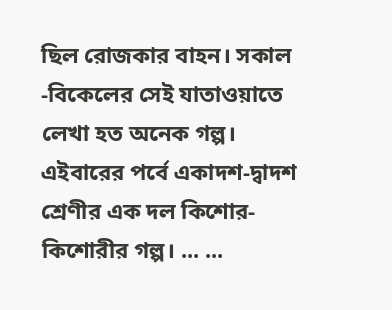ছিল রোজকার বাহন। সকাল -বিকেলের সেই যাতাওয়াতে লেখা হত অনেক গল্প। এইবারের পর্বে একাদশ-দ্বাদশ শ্রেণীর এক দল কিশোর-কিশোরীর গল্প। ... ...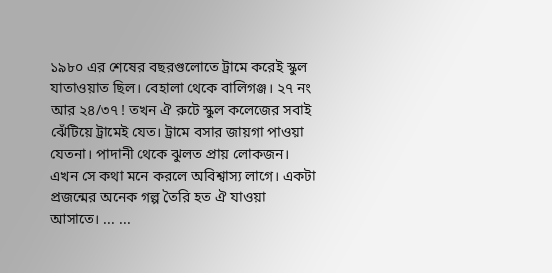১৯৮০ এর শেষের বছরগুলোতে ট্রামে করেই স্কুল যাতাওয়াত ছিল। বেহালা থেকে বালিগঞ্জ। ২৭ নং আর ২৪/৩৭ ! তখন ঐ রুটে স্কুল কলেজের সবাই ঝেঁটিয়ে ট্রামেই যেত। ট্রামে বসার জায়গা পাওয়া যেতনা। পাদানী থেকে ঝুলত প্রায় লোকজন। এখন সে কথা মনে করলে অবিশ্বাস্য লাগে। একটা প্রজন্মের অনেক গল্প তৈরি হত ঐ যাওয়া আসাতে। ... ...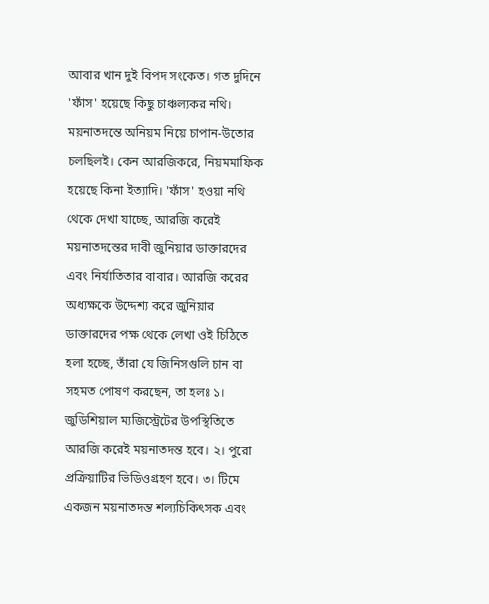আবার খান দুই বিপদ সংকেত। গত দুদিনে 'ফাঁস' হয়েছে কিছু চাঞ্চল্যকর নথি। ময়নাতদন্তে অনিয়ম নিয়ে চাপান-উতোর চলছিলই। কেন আরজিকরে, নিয়মমাফিক হয়েছে কিনা ইত্যাদি। 'ফাঁস' হওয়া নথি থেকে দেখা যাচ্ছে, আরজি করেই ময়নাতদন্তের দাবী জুনিয়ার ডাক্তারদের এবং নির্যাতিতার বাবার। আরজি করের অধ্যক্ষকে উদ্দেশ্য করে জুনিয়ার ডাক্তারদের পক্ষ থেকে লেখা ওই চিঠিতে হলা হচ্ছে, তাঁরা যে জিনিসগুলি চান বা সহমত পোষণ করছেন, তা হলঃ ১। জুডিশিয়াল ম্যজিস্ট্রেটের উপস্থিতিতে আরজি করেই ময়নাতদন্ত হবে। ২। পুরো প্রক্রিয়াটির ভিডিওগ্রহণ হবে। ৩। টিমে একজন ময়নাতদন্ত শল্যচিকিৎসক এবং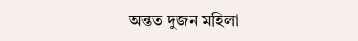অন্তত দুজন মহিলা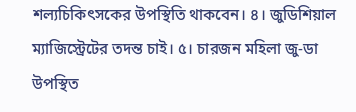শল্যচিকিৎসকের উপস্থিতি থাকবেন। ৪। জুডিশিয়াল ম্যাজিস্ট্রেটের তদন্ত চাই। ৫। চারজন মহিলা জু-ডা উপস্থিত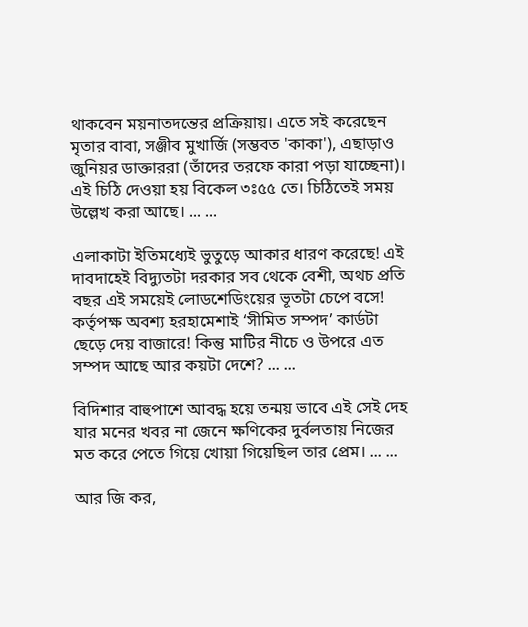থাকবেন ময়নাতদন্তের প্রক্রিয়ায়। এতে সই করেছেন মৃতার বাবা, সঞ্জীব মুখার্জি (সম্ভবত 'কাকা'), এছাড়াও জুনিয়র ডাক্তাররা (তাঁদের তরফে কারা পড়া যাচ্ছেনা)। এই চিঠি দেওয়া হয় বিকেল ৩ঃ৫৫ তে। চিঠিতেই সময় উল্লেখ করা আছে। ... ...

এলাকাটা ইতিমধ্যেই ভুতুড়ে আকার ধারণ করেছে! এই দাবদাহেই বিদ্যুতটা দরকার সব থেকে বেশী, অথচ প্রতি বছর এই সময়েই লোডশেডিংয়ের ভূতটা চেপে বসে! কর্তৃপক্ষ অবশ্য হরহামেশাই ‘সীমিত সম্পদ’ কার্ডটা ছেড়ে দেয় বাজারে! কিন্তু মাটির নীচে ও উপরে এত সম্পদ আছে আর কয়টা দেশে? ... ...

বিদিশার বাহুপাশে আবদ্ধ হয়ে তন্ময় ভাবে এই সেই দেহ যার মনের খবর না জেনে ক্ষণিকের দুর্বলতায় নিজের মত করে পেতে গিয়ে খোয়া গিয়েছিল তার প্রেম। ... ...

আর জি কর,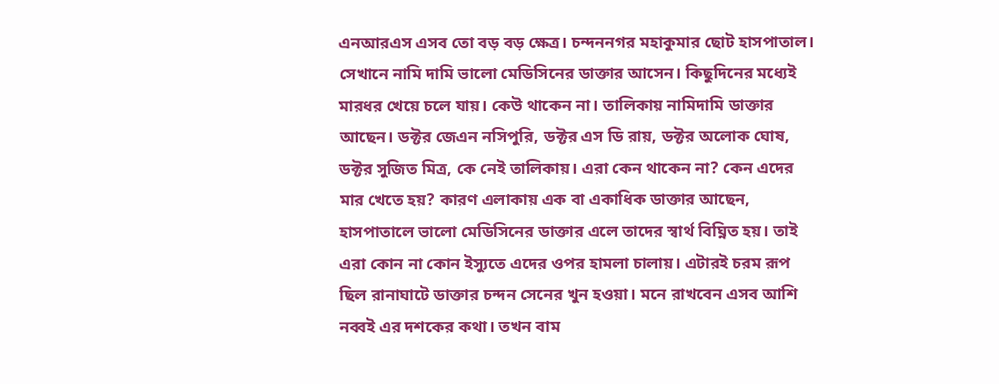এনআরএস এসব তো বড় বড় ক্ষেত্র। চন্দননগর মহাকুমার ছোট হাসপাতাল। সেখানে নামি দামি ভালো মেডিসিনের ডাক্তার আসেন। কিছুদিনের মধ্যেই মারধর খেয়ে চলে যায়। কেউ থাকেন না। তালিকায় নামিদামি ডাক্তার আছেন। ডক্টর জেএন নসিপুরি, ডক্টর এস ডি রায়, ডক্টর অলোক ঘোষ, ডক্টর সুজিত মিত্র, কে নেই তালিকায়। এরা কেন থাকেন না? কেন এদের মার খেতে হয়? কারণ এলাকায় এক বা একাধিক ডাক্তার আছেন, হাসপাতালে ভালো মেডিসিনের ডাক্তার এলে তাদের স্বার্থ বিঘ্নিত হয়। তাই এরা কোন না কোন ইস্যুতে এদের ওপর হামলা চালায়। এটারই চরম রূপ ছিল রানাঘাটে ডাক্তার চন্দন সেনের খুন হওয়া। মনে রাখবেন এসব আশি নব্বই এর দশকের কথা। তখন বাম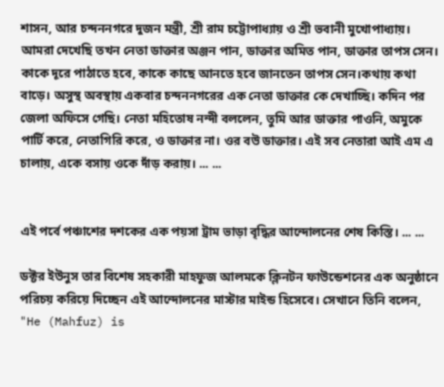শাসন, আর চন্দননগরে দুজন মন্ত্রী, শ্রী রাম চট্টোপাধ্যায় ও শ্রী ভবানী মুখোপাধ্যায়। আমরা দেখেছি তখন নেতা ডাক্তার অঞ্জন পান, ডাক্তার অমিত পান, ডাক্তার তাপস সেন। কাকে দূরে পাঠাতে হবে, কাকে কাছে আনতে হবে জানতেন তাপস সেন।কথায় কথা বাড়ে। অসুস্থ অবস্থায় একবার চন্দননগরের এক নেতা ডাক্তার কে দেখাচ্ছি। কদিন পর জেলা অফিসে গেছি। নেতা মহিতোষ নন্দী বললেন, তুমি আর ডাক্তার পাওনি, অমুকে পার্টি করে, নেতাগিরি করে, ও ডাক্তার না। ওর বউ ডাক্তার। এই সব নেতারা আই এম এ চালায়, একে বসায় ওকে দাঁড় করায়। ... ...


এই পর্বে পঞ্চাশের দশকের এক পয়সা ট্রাম ভাড়া বৃদ্ধির আন্দোলনের শেষ কিস্তি। ... ...

ডক্টর ইউনুস তার বিশেষ সহকারী মাহফুজ আলমকে ক্লিনটন ফাউন্ডেশনের এক অনুষ্ঠানে পরিচয় করিয়ে দিচ্ছেন এই আন্দোলনের মাস্টার মাইন্ড হিসেবে। সেখানে তিনি বলেন, "He (Mahfuz) is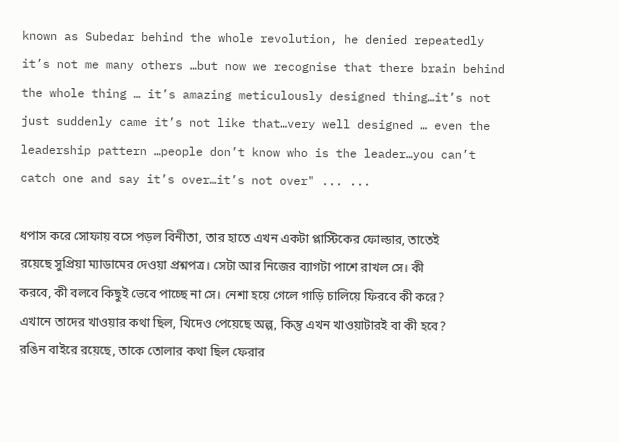known as Subedar behind the whole revolution, he denied repeatedly it’s not me many others …but now we recognise that there brain behind the whole thing … it’s amazing meticulously designed thing…it’s not just suddenly came it’s not like that…very well designed … even the leadership pattern …people don’t know who is the leader…you can’t catch one and say it’s over…it’s not over" ... ...

ধপাস করে সোফায় বসে পড়ল বিনীতা, তার হাতে এখন একটা প্লাস্টিকের ফোল্ডার, তাতেই রয়েছে সুপ্রিয়া ম্যাডামের দেওয়া প্রশ্নপত্র। সেটা আর নিজের ব্যাগটা পাশে রাখল সে। কী করবে, কী বলবে কিছুই ভেবে পাচ্ছে না সে। নেশা হয়ে গেলে গাড়ি চালিয়ে ফিরবে কী করে? এখানে তাদের খাওয়ার কথা ছিল, খিদেও পেয়েছে অল্প, কিন্তু এখন খাওয়াটারই বা কী হবে? রঙিন বাইরে রয়েছে, তাকে তোলার কথা ছিল ফেরার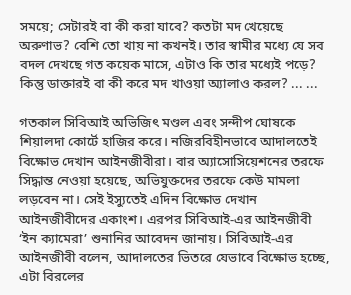সময়ে; সেটারই বা কী করা যাবে? কতটা মদ খেয়েছে অরুণাভ? বেশি তো খায় না কখনই। তার স্বামীর মধ্যে যে সব বদল দেখছে গত কয়েক মাসে, এটাও কি তার মধ্যেই পড়ে? কিন্তু ডাক্তারই বা কী করে মদ খাওয়া অ্যালাও করল? ... ...

গতকাল সিবিআই অভিজিৎ মণ্ডল এবং সন্দীপ ঘোষকে শিয়ালদা কোর্টে হাজির করে। নজিরবিহীনভাবে আদালতেই বিক্ষোভ দেখান আইনজীবীরা। বার অ্যাসোসিয়েশনের তরফে সিদ্ধান্ত নেওয়া হয়েছে, অভিযুক্তদের তরফে কেউ মামলা লড়বেন না। সেই ইস্যুতেই এদিন বিক্ষোভ দেখান আইনজীবীদের একাংশ। এরপর সিবিআই-এর আইনজীবী ‘ইন ক্যামেরা’ শুনানির আবেদন জানায়। সিবিআই-এর আইনজীবী বলেন, আদালতের ভিতরে যেভাবে বিক্ষোভ হচ্ছে, এটা বিরলের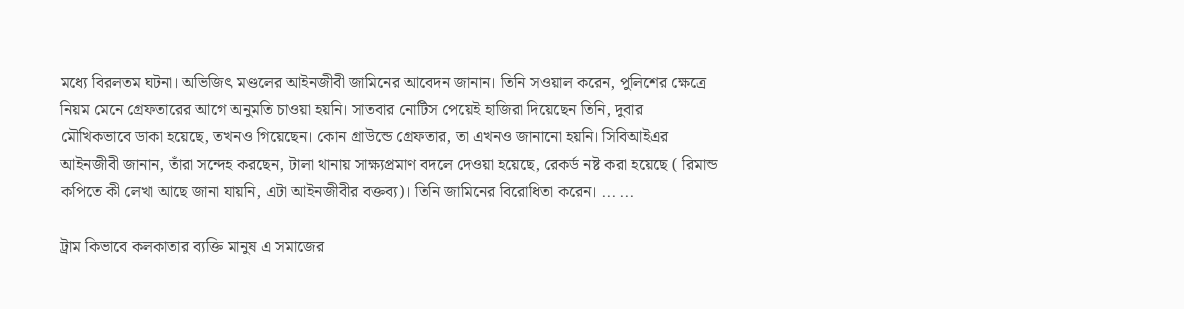মধ্যে বিরলতম ঘটনা। অভিজিৎ মণ্ডলের আইনজীবী জামিনের আবেদন জানান। তিনি সওয়াল করেন, পুলিশের ক্ষেত্রে নিয়ম মেনে গ্রেফতারের আগে অনুমতি চাওয়া হয়নি। সাতবার নোটিস পেয়েই হাজিরা দিয়েছেন তিনি, দুবার মৌখিকভাবে ডাকা হয়েছে, তখনও গিয়েছেন। কোন গ্রাউন্ডে গ্রেফতার, তা এখনও জানানো হয়নি। সিবিআইএর আইনজীবী জানান, তাঁরা সন্দেহ করছেন, টালা থানায় সাক্ষ্যপ্রমাণ বদলে দেওয়া হয়েছে, রেকর্ড নষ্ট করা হয়েছে ( রিমান্ড কপিতে কী লেখা আছে জানা যায়নি, এটা আইনজীবীর বক্তব্য)। তিনি জামিনের বিরোধিতা করেন। ... ...

ট্রাম কিভাবে কলকাতার ব্যক্তি মানুষ এ সমাজের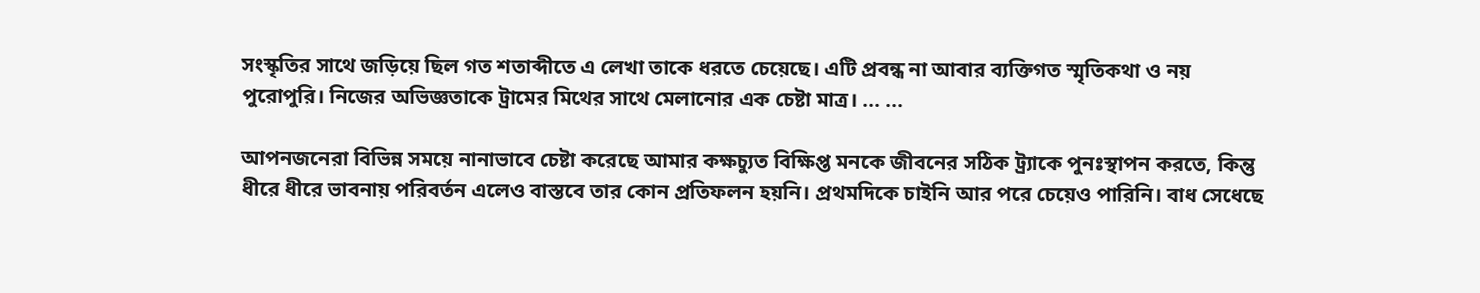সংস্কৃতির সাথে জড়িয়ে ছিল গত শতাব্দীতে এ লেখা তাকে ধরতে চেয়েছে। এটি প্রবন্ধ না আবার ব্যক্তিগত স্মৃতিকথা ও নয় পুরোপুরি। নিজের অভিজ্ঞতাকে ট্রামের মিথের সাথে মেলানোর এক চেষ্টা মাত্র। ... ...

আপনজনেরা বিভিন্ন সময়ে নানাভাবে চেষ্টা করেছে আমার কক্ষচ্যুত বিক্ষিপ্ত মনকে জীবনের সঠিক ট্র্যাকে পুনঃস্থাপন করতে, কিন্তু ধীরে ধীরে ভাবনায় পরিবর্তন এলেও বাস্তবে তার কোন প্রতিফলন হয়নি। প্রথমদিকে চাইনি আর পরে চেয়েও পারিনি। বাধ সেধেছে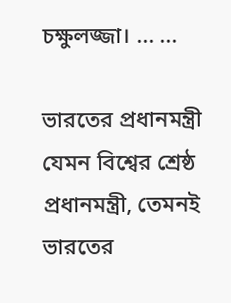চক্ষুলজ্জা। ... ...

ভারতের প্রধানমন্ত্রী যেমন বিশ্বের শ্রেষ্ঠ প্রধানমন্ত্রী, তেমনই ভারতের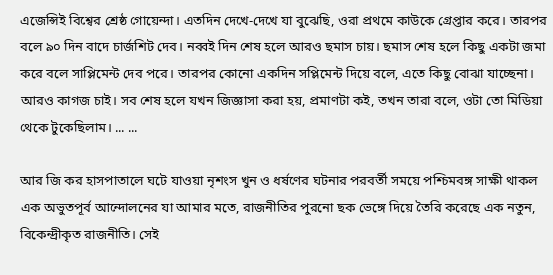এজেন্সিই বিশ্বের শ্রেষ্ঠ গোয়েন্দা। এতদিন দেখে-দেখে যা বুঝেছি, ওরা প্রথমে কাউকে গ্রেপ্তার করে। তারপর বলে ৯০ দিন বাদে চার্জশিট দেব। নব্বই দিন শেষ হলে আরও ছমাস চায়। ছমাস শেষ হলে কিছু একটা জমা করে বলে সাপ্লিমেন্ট দেব পরে। তারপর কোনো একদিন সপ্লিমেন্ট দিয়ে বলে, এতে কিছু বোঝা যাচ্ছেনা। আরও কাগজ চাই। সব শেষ হলে যখন জিজ্ঞাসা করা হয়, প্রমাণটা কই, তখন তারা বলে, ওটা তো মিডিয়া থেকে টুকেছিলাম। ... ...

আর জি কর হাসপাতালে ঘটে যাওয়া নৃশংস খুন ও ধর্ষণের ঘটনার পরবর্তী সময়ে পশ্চিমবঙ্গ সাক্ষী থাকল এক অভুতপূর্ব আন্দোলনের যা আমার মতে, রাজনীতির পুরনো ছক ভেঙ্গে দিয়ে তৈরি করেছে এক নতুন, বিকেন্দ্রীকৃত রাজনীতি। সেই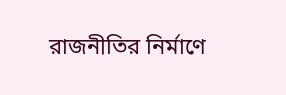রাজনীতির নির্মাণে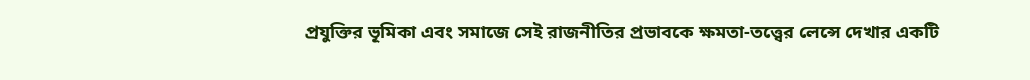প্রযুক্তির ভূমিকা এবং সমাজে সেই রাজনীতির প্রভাবকে ক্ষমতা-তত্ত্বের লেন্সে দেখার একটি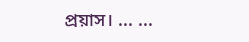প্রয়াস। ... ...